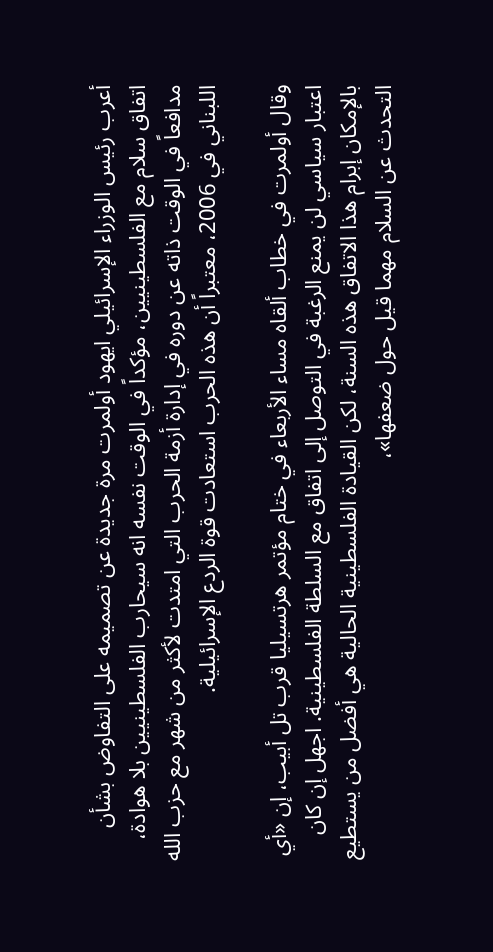أعرب رئيس الوزراء الإسرائيلي ايهود أولمرت مرة جديدة عن تصميمه على التفاوض بشأن اتفاق سلام مع الفلسطينيين، مؤكداً في الوقت نفسه انه سيحارب الفلسطينيين بلا هوادة، مدافعاً في الوقت ذاته عن دوره في إدارة أزمة الحرب التي امتدت لأكثر من شهر مع حزب الله اللبناني في 2006، معتبراً أن هذه الحرب استعادت قوة الردع الإسرائيلية.

وقال أولمرت في خطاب ألقاه مساء الأربعاء في ختام مؤتمر هرتسيليا قرب تل أبيب، إن «أي اعتبار سياسي لن يمنع الرغبة في التوصل إلى اتفاق مع السلطة الفلسطينية. اجهل إن كان بالإمكان إبرام هذا الاتفاق هذه السنة، لكن القيادة الفلسطينية الحالية هي أفضل من يستطيع التحدث عن السلام مهما قيل حول ضعفها»،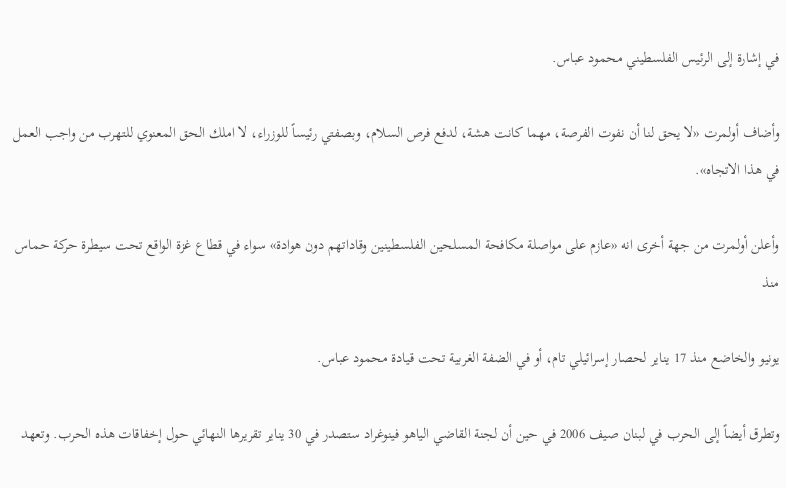في إشارة إلى الرئيس الفلسطيني محمود عباس.

وأضاف أولمرت «لا يحق لنا أن نفوت الفرصة، مهما كانت هشة، لدفع فرص السلام، وبصفتي رئيساً للوزراء، لا املك الحق المعنوي للتهرب من واجب العمل في هذا الاتجاه».

وأعلن أولمرت من جهة أخرى انه «عازم على مواصلة مكافحة المسلحين الفلسطينين وقاداتهم دون هوادة» سواء في قطاع غزة الواقع تحت سيطرة حركة حماس منذ

يونيو والخاضع منذ 17 يناير لحصار إسرائيلي تام، أو في الضفة الغربية تحت قيادة محمود عباس.

وتطرق أيضاً إلى الحرب في لبنان صيف 2006 في حين أن لجنة القاضي الياهو فينوغراد ستصدر في 30 يناير تقريرها النهائي حول إخفاقات هذه الحرب. وتعهد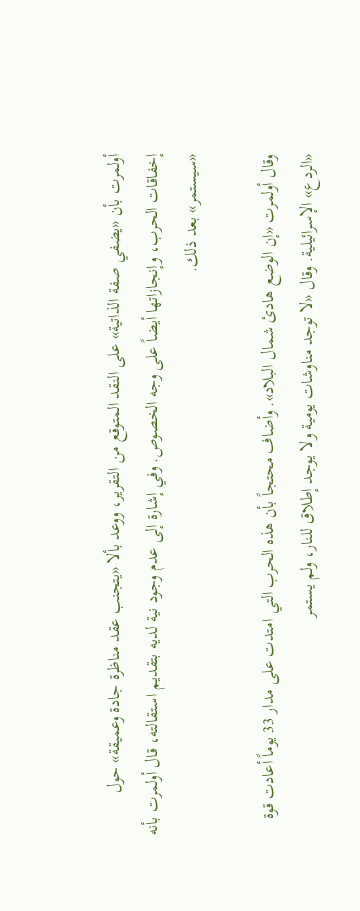أولمرت بأن «يضفي صفة الذاتية» على النقد المتوقع من التقرير، ووعد بألا «يتجنب عقد مناظرة جادة وعميقة» حول إخفاقات الحرب، وإنجازاتها أيضاً على وجه الخصوص. وفي إشارة إلى عدم وجود نية لديه بتقديم استقالته، قال أولمرت بأنه «سيستمر» بعد ذلك.

وقال أولمرت «إن الوضع هادئ شمال البلاد». وأضاف محتجاً بأن هذه الحرب التي امتدت على مدار 33 يوماً أعادت قوة «الردع» الإسرائيلية. وقال «لا توجد مناوشات يومية ولا يوجد إطلاق للنار، ولم يستمر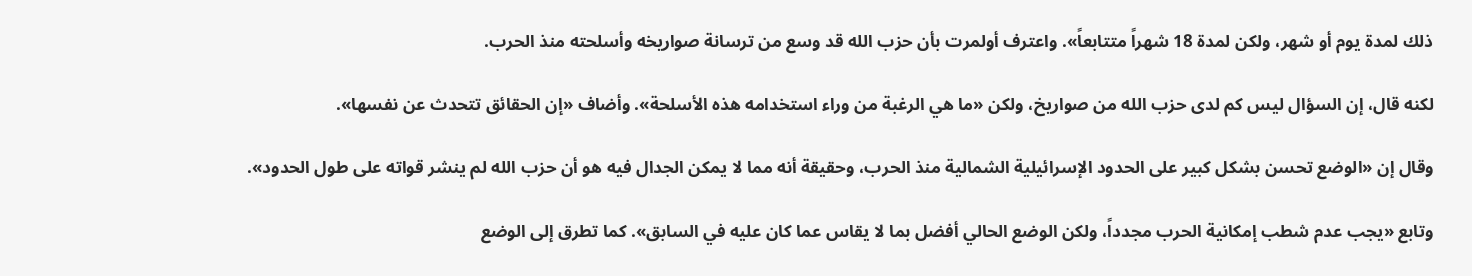ذلك لمدة يوم أو شهر، ولكن لمدة 18 شهراً متتابعاً». واعترف أولمرت بأن حزب الله قد وسع من ترسانة صواريخه وأسلحته منذ الحرب.

لكنه قال، إن السؤال ليس كم لدى حزب الله من صواريخ، ولكن «ما هي الرغبة من وراء استخدامه هذه الأسلحة». وأضاف «إن الحقائق تتحدث عن نفسها».

وقال إن «الوضع تحسن بشكل كبير على الحدود الإسرائيلية الشمالية منذ الحرب، وحقيقة أنه مما لا يمكن الجدال فيه هو أن حزب الله لم ينشر قواته على طول الحدود».

وتابع «يجب عدم شطب إمكانية الحرب مجدداً، ولكن الوضع الحالي أفضل بما لا يقاس عما كان عليه في السابق». كما تطرق إلى الوضع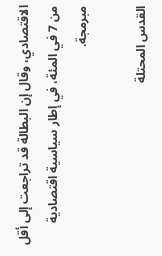الاقتصادي، وقال إن البطالة قد تراجعت إلى أقل من 7 في المئة، في إطار سياسية اقتصادية مبرمجة.

القدس المحتلة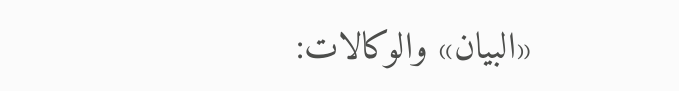«البيان» والوكالات: